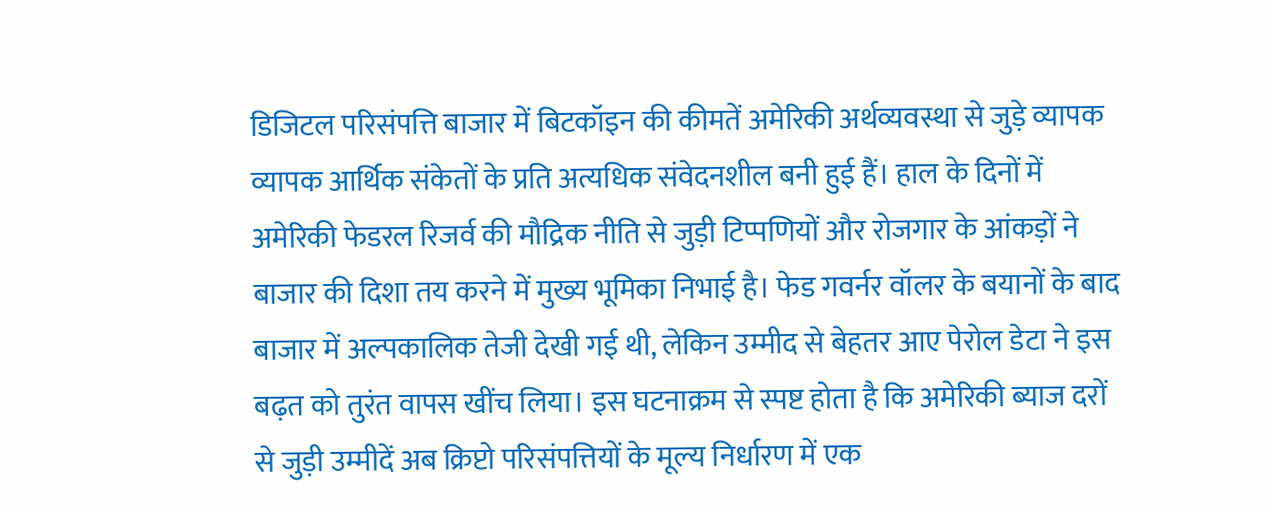डिजिटल परिसंपत्ति बाजार में बिटकॉइन की कीमतें अमेरिकी अर्थव्यवस्था से जुड़े व्यापक व्यापक आर्थिक संकेतों के प्रति अत्यधिक संवेदनशील बनी हुई हैं। हाल के दिनों में अमेरिकी फेडरल रिजर्व की मौद्रिक नीति से जुड़ी टिप्पणियों और रोजगार के आंकड़ों ने बाजार की दिशा तय करने में मुख्य भूमिका निभाई है। फेड गवर्नर वॉलर के बयानों के बाद बाजार में अल्पकालिक तेजी देखी गई थी, लेकिन उम्मीद से बेहतर आए पेरोल डेटा ने इस बढ़त को तुरंत वापस खींच लिया। इस घटनाक्रम से स्पष्ट होता है कि अमेरिकी ब्याज दरों से जुड़ी उम्मीदें अब क्रिप्टो परिसंपत्तियों के मूल्य निर्धारण में एक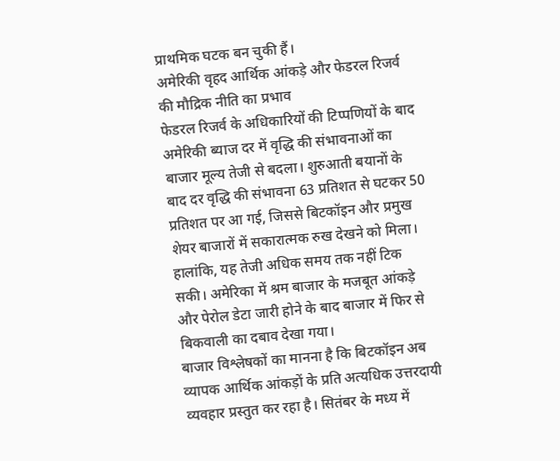प्राथमिक घटक बन चुकी हैं।
अमेरिकी वृहद आर्थिक आंकड़े और फेडरल रिजर्व की मौद्रिक नीति का प्रभाव
फेडरल रिजर्व के अधिकारियों की टिप्पणियों के बाद अमेरिकी ब्याज दर में वृद्धि की संभावनाओं का बाजार मूल्य तेजी से बदला। शुरुआती बयानों के बाद दर वृद्धि की संभावना 63 प्रतिशत से घटकर 50 प्रतिशत पर आ गई, जिससे बिटकॉइन और प्रमुख शेयर बाजारों में सकारात्मक रुख देखने को मिला। हालांकि, यह तेजी अधिक समय तक नहीं टिक सकी। अमेरिका में श्रम बाजार के मजबूत आंकड़े और पेरोल डेटा जारी होने के बाद बाजार में फिर से बिकवाली का दबाव देखा गया।
बाजार विश्लेषकों का मानना है कि बिटकॉइन अब व्यापक आर्थिक आंकड़ों के प्रति अत्यधिक उत्तरदायी व्यवहार प्रस्तुत कर रहा है। सितंबर के मध्य में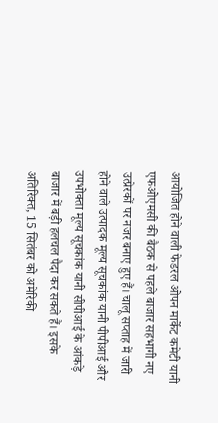आयोजित होने वाली फेडरल ओपन मार्केट कमेटी यानी एफओएमसी की बैठक से पहले बाजार सहभागी नए उत्प्रेरकों पर नजर बनाए हुए हैं। चालू सप्ताह में जारी होने वाले उत्पादक मूल्य सूचकांक यानी पीपीआई और उपभोक्ता मूल्य सूचकांक यानी सीपीआई के आंकड़े बाजार में बड़ी हलचल पैदा कर सकते हैं। इसके अतिरिक्त, 15 सितंबर को अमेरिकी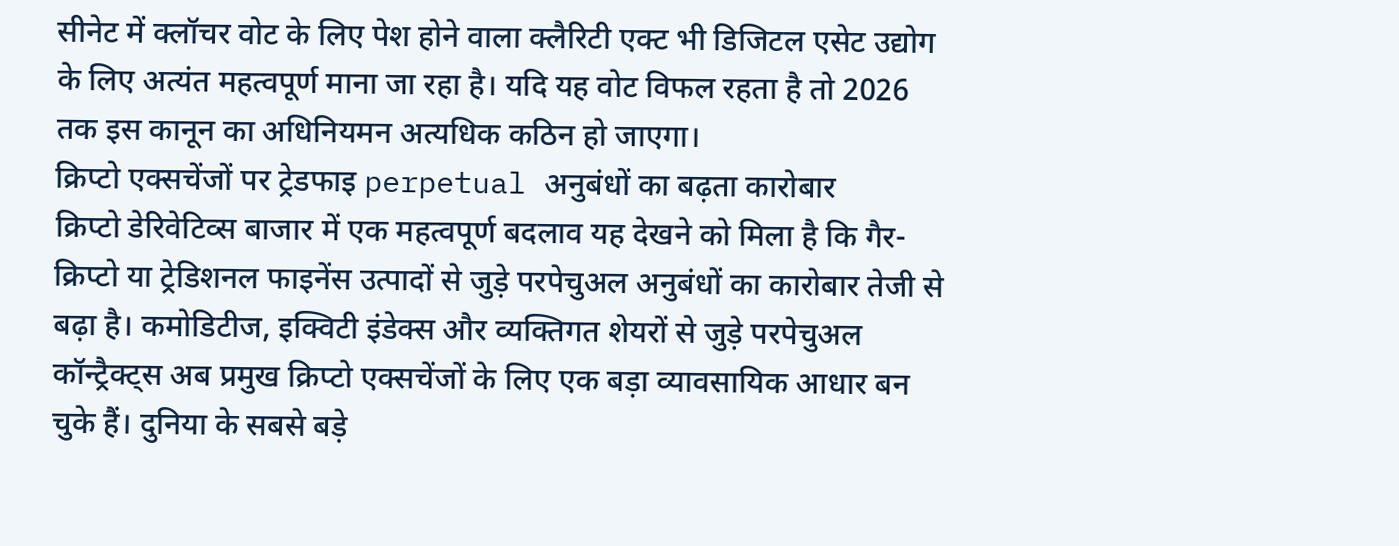सीनेट में क्लॉचर वोट के लिए पेश होने वाला क्लैरिटी एक्ट भी डिजिटल एसेट उद्योग के लिए अत्यंत महत्वपूर्ण माना जा रहा है। यदि यह वोट विफल रहता है तो 2026 तक इस कानून का अधिनियमन अत्यधिक कठिन हो जाएगा।
क्रिप्टो एक्सचेंजों पर ट्रेडफाइ perpetual अनुबंधों का बढ़ता कारोबार
क्रिप्टो डेरिवेटिव्स बाजार में एक महत्वपूर्ण बदलाव यह देखने को मिला है कि गैर-क्रिप्टो या ट्रेडिशनल फाइनेंस उत्पादों से जुड़े परपेचुअल अनुबंधों का कारोबार तेजी से बढ़ा है। कमोडिटीज, इक्विटी इंडेक्स और व्यक्तिगत शेयरों से जुड़े परपेचुअल कॉन्ट्रैक्ट्स अब प्रमुख क्रिप्टो एक्सचेंजों के लिए एक बड़ा व्यावसायिक आधार बन चुके हैं। दुनिया के सबसे बड़े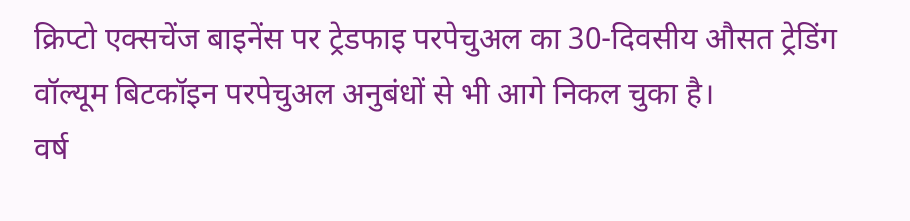क्रिप्टो एक्सचेंज बाइनेंस पर ट्रेडफाइ परपेचुअल का 30-दिवसीय औसत ट्रेडिंग वॉल्यूम बिटकॉइन परपेचुअल अनुबंधों से भी आगे निकल चुका है।
वर्ष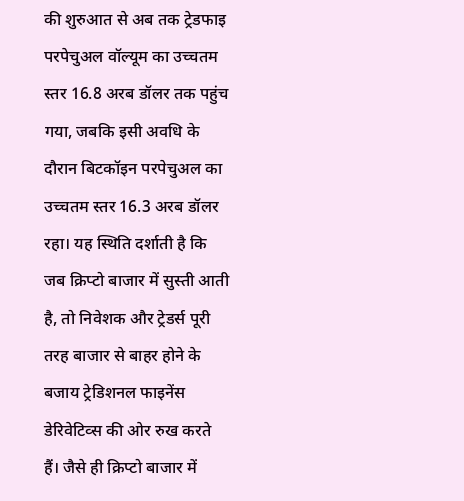की शुरुआत से अब तक ट्रेडफाइ परपेचुअल वॉल्यूम का उच्चतम स्तर 16.8 अरब डॉलर तक पहुंच गया, जबकि इसी अवधि के दौरान बिटकॉइन परपेचुअल का उच्चतम स्तर 16.3 अरब डॉलर रहा। यह स्थिति दर्शाती है कि जब क्रिप्टो बाजार में सुस्ती आती है, तो निवेशक और ट्रेडर्स पूरी तरह बाजार से बाहर होने के बजाय ट्रेडिशनल फाइनेंस डेरिवेटिव्स की ओर रुख करते हैं। जैसे ही क्रिप्टो बाजार में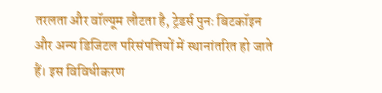तरलता और वॉल्यूम लौटता है, ट्रेडर्स पुनः बिटकॉइन और अन्य डिजिटल परिसंपत्तियों में स्थानांतरित हो जाते हैं। इस विविधीकरण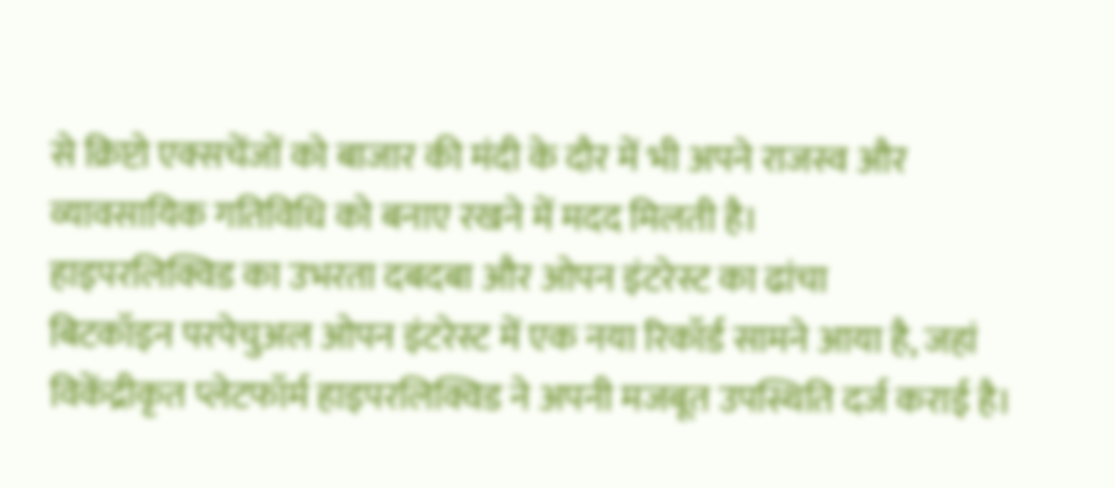से क्रिप्टो एक्सचेंजों को बाजार की मंदी के दौर में भी अपने राजस्व और व्यावसायिक गतिविधि को बनाए रखने में मदद मिलती है।
हाइपरलिक्विड का उभरता दबदबा और ओपन इंटरेस्ट का ढांचा
बिटकॉइन परपेचुअल ओपन इंटरेस्ट में एक नया रिकॉर्ड सामने आया है, जहां विकेंद्रीकृत प्लेटफॉर्म हाइपरलिक्विड ने अपनी मजबूत उपस्थिति दर्ज कराई है।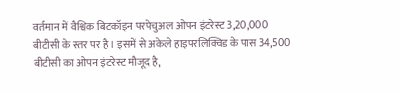वर्तमान में वैश्विक बिटकॉइन परपेचुअल ओपन इंटरेस्ट 3,20,000 बीटीसी के स्तर पर है। इसमें से अकेले हाइपरलिक्विड के पास 34,500 बीटीसी का ओपन इंटरेस्ट मौजूद है,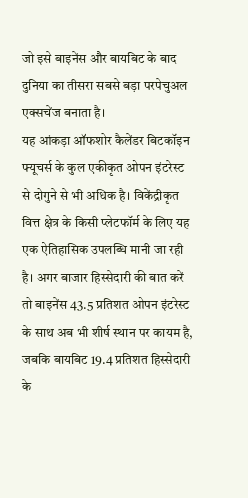जो इसे बाइनेंस और बायबिट के बाद दुनिया का तीसरा सबसे बड़ा परपेचुअल एक्सचेंज बनाता है।
यह आंकड़ा ऑफशोर कैलेंडर बिटकॉइन फ्यूचर्स के कुल एकीकृत ओपन इंटरेस्ट से दोगुने से भी अधिक है। विकेंद्रीकृत वित्त क्षेत्र के किसी प्लेटफॉर्म के लिए यह एक ऐतिहासिक उपलब्धि मानी जा रही है। अगर बाजार हिस्सेदारी की बात करें तो बाइनेंस 43.5 प्रतिशत ओपन इंटरेस्ट के साथ अब भी शीर्ष स्थान पर कायम है, जबकि बायबिट 19.4 प्रतिशत हिस्सेदारी के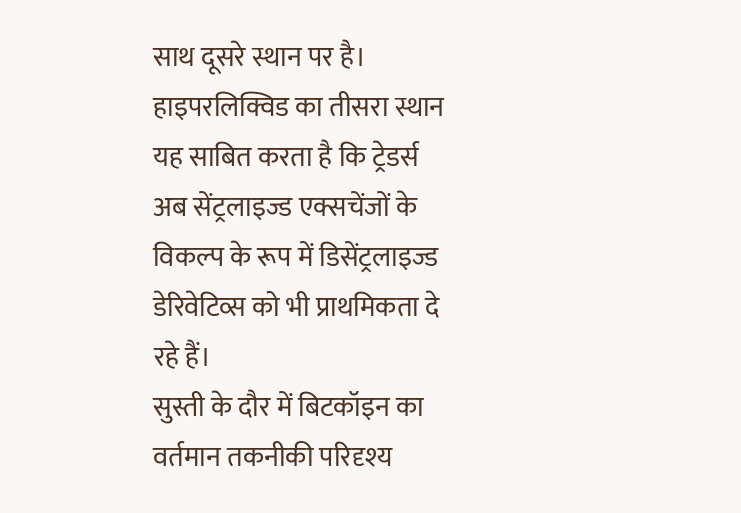साथ दूसरे स्थान पर है। हाइपरलिक्विड का तीसरा स्थान यह साबित करता है कि ट्रेडर्स अब सेंट्रलाइज्ड एक्सचेंजों के विकल्प के रूप में डिसेंट्रलाइज्ड डेरिवेटिव्स को भी प्राथमिकता दे रहे हैं।
सुस्ती के दौर में बिटकॉइन का वर्तमान तकनीकी परिदृश्य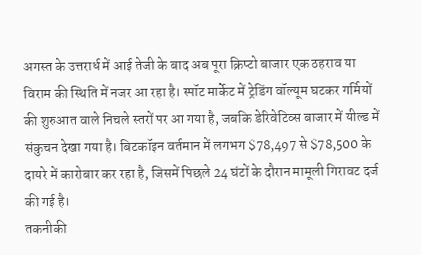अगस्त के उत्तरार्ध में आई तेजी के बाद अब पूरा क्रिप्टो बाजार एक ठहराव या विराम की स्थिति में नजर आ रहा है। स्पॉट मार्केट में ट्रेडिंग वॉल्यूम घटकर गर्मियों की शुरुआत वाले निचले स्तरों पर आ गया है, जबकि डेरिवेटिव्स बाजार में यील्ड में संकुचन देखा गया है। बिटकॉइन वर्तमान में लगभग $78,497 से $78,500 के दायरे में कारोबार कर रहा है, जिसमें पिछले 24 घंटों के दौरान मामूली गिरावट दर्ज की गई है।
तकनीकी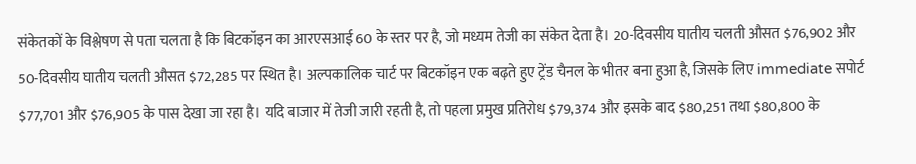संकेतकों के विश्लेषण से पता चलता है कि बिटकॉइन का आरएसआई 60 के स्तर पर है, जो मध्यम तेजी का संकेत देता है। 20-दिवसीय घातीय चलती औसत $76,902 और 50-दिवसीय घातीय चलती औसत $72,285 पर स्थित है। अल्पकालिक चार्ट पर बिटकॉइन एक बढ़ते हुए ट्रेंड चैनल के भीतर बना हुआ है, जिसके लिए immediate सपोर्ट $77,701 और $76,905 के पास देखा जा रहा है। यदि बाजार में तेजी जारी रहती है, तो पहला प्रमुख प्रतिरोध $79,374 और इसके बाद $80,251 तथा $80,800 के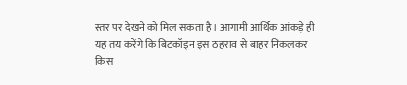स्तर पर देखने को मिल सकता है। आगामी आर्थिक आंकड़े ही यह तय करेंगे कि बिटकॉइन इस ठहराव से बाहर निकलकर किस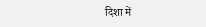दिशा में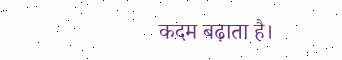कदम बढ़ाता है।